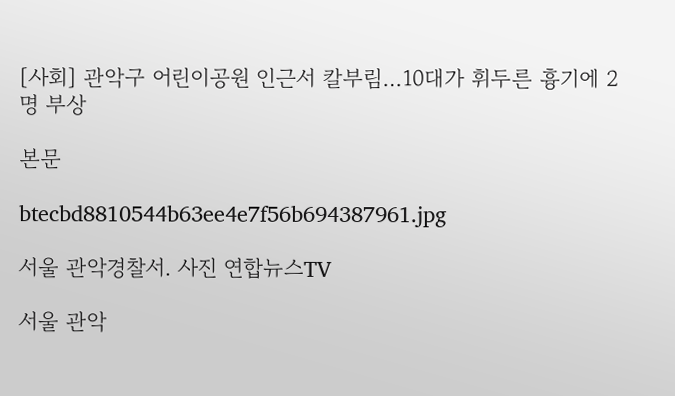[사회] 관악구 어린이공원 인근서 칼부림…10대가 휘두른 흉기에 2명 부상

본문

btecbd8810544b63ee4e7f56b694387961.jpg

서울 관악경찰서. 사진 연합뉴스TV

서울 관악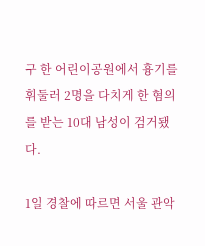구 한 어린이공원에서 흉기를 휘둘러 2명을 다치게 한 혐의를 받는 10대 남성이 검거됐다.

1일 경찰에 따르면 서울 관악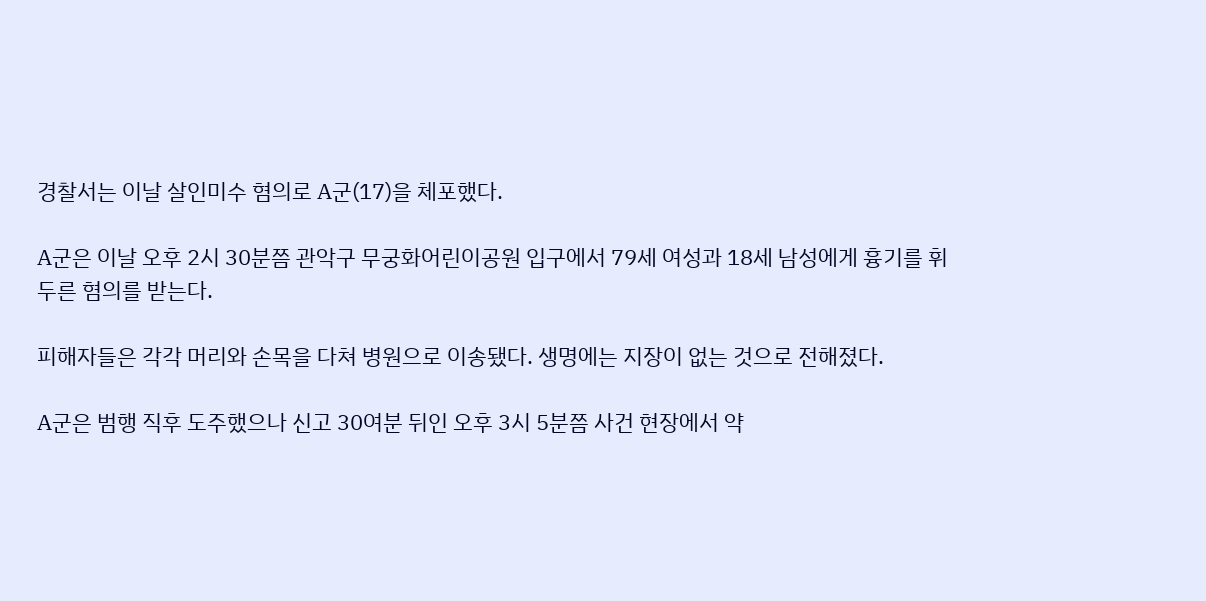경찰서는 이날 살인미수 혐의로 A군(17)을 체포했다.

A군은 이날 오후 2시 30분쯤 관악구 무궁화어린이공원 입구에서 79세 여성과 18세 남성에게 흉기를 휘두른 혐의를 받는다.

피해자들은 각각 머리와 손목을 다쳐 병원으로 이송됐다. 생명에는 지장이 없는 것으로 전해졌다.

A군은 범행 직후 도주했으나 신고 30여분 뒤인 오후 3시 5분쯤 사건 현장에서 약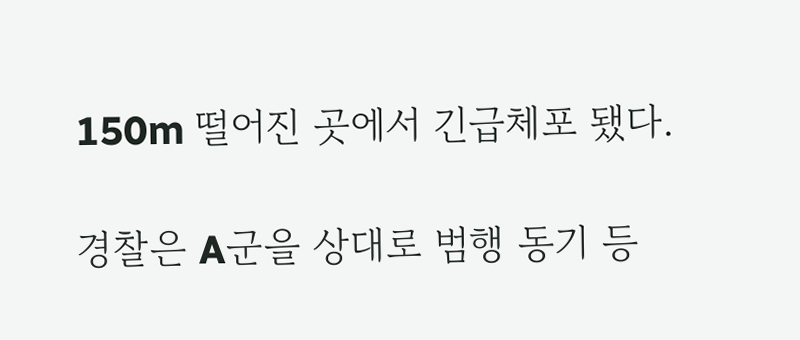150m 떨어진 곳에서 긴급체포 됐다.

경찰은 A군을 상대로 범행 동기 등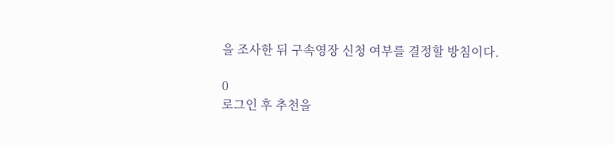을 조사한 뒤 구속영장 신청 여부를 결정할 방침이다.

0
로그인 후 추천을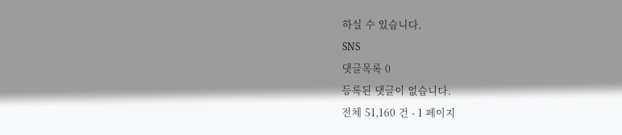하실 수 있습니다.
SNS
댓글목록 0
등록된 댓글이 없습니다.
전체 51,160 건 - 1 페이지